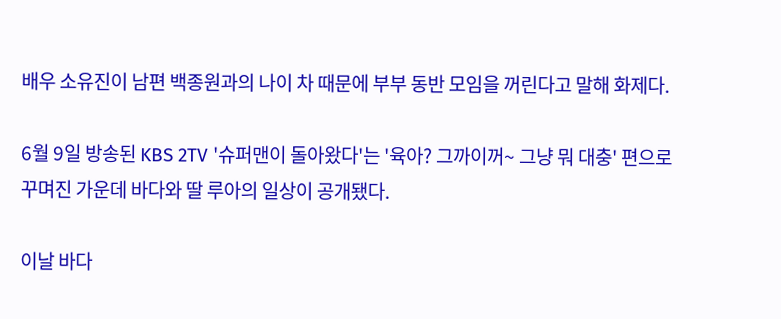배우 소유진이 남편 백종원과의 나이 차 때문에 부부 동반 모임을 꺼린다고 말해 화제다.

6월 9일 방송된 KBS 2TV '슈퍼맨이 돌아왔다'는 '육아? 그까이꺼~ 그냥 뭐 대충' 편으로 꾸며진 가운데 바다와 딸 루아의 일상이 공개됐다.

이날 바다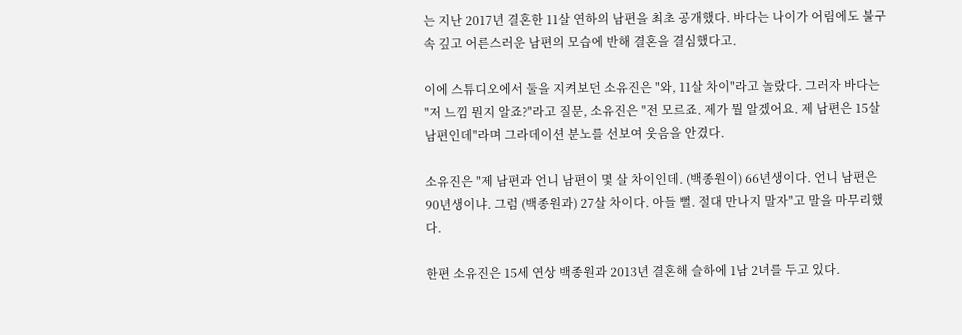는 지난 2017년 결혼한 11살 연하의 남편을 최초 공개했다. 바다는 나이가 어림에도 불구 속 깊고 어른스러운 남편의 모습에 반해 결혼을 결심했다고.

이에 스튜디오에서 둘을 지켜보던 소유진은 "와, 11살 차이"라고 놀랐다. 그러자 바다는 "저 느낌 뭔지 알죠?"라고 질문, 소유진은 "전 모르죠. 제가 뭘 알겠어요. 제 남편은 15살 남편인데"라며 그라데이션 분노를 선보여 웃음을 안겼다.

소유진은 "제 남편과 언니 남편이 몇 살 차이인데. (백종원이) 66년생이다. 언니 남편은 90년생이냐. 그럼 (백종원과) 27살 차이다. 아들 뻘. 절대 만나지 말자"고 말을 마무리했다.

한편 소유진은 15세 연상 백종원과 2013년 결혼해 슬하에 1남 2녀를 두고 있다.